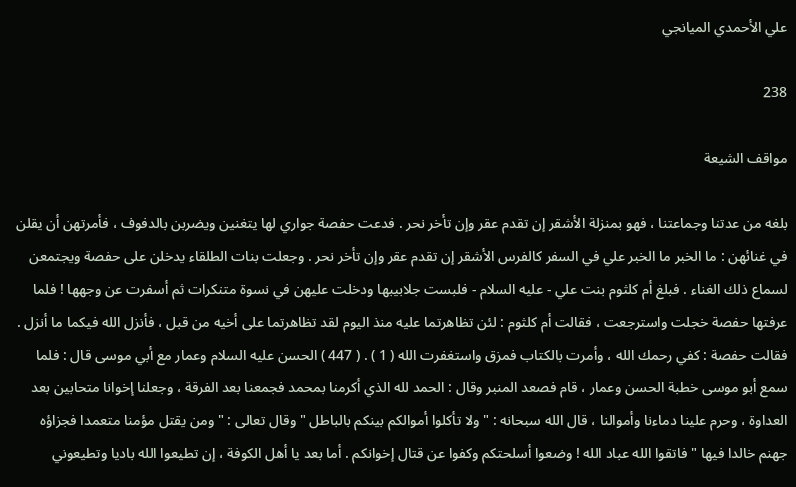علي الأحمدي الميانجي

238

مواقف الشيعة

بلغه من عدتنا وجماعتنا ، فهو بمنزلة الأشقر إن تقدم عقر وإن تأخر نحر . فدعت حفصة جواري لها يتغنين ويضربن بالدفوف ، فأمرتهن أن يقلن في غنائهن : ما الخبر ما الخبر علي في السفر كالفرس الأشقر إن تقدم عقر وإن تأخر نحر . وجعلت بنات الطلقاء يدخلن على حفصة ويجتمعن لسماع ذلك الغناء . فبلغ أم كلثوم بنت علي - عليه السلام - فلبست جلابيبها ودخلت عليهن في نسوة متنكرات ثم أسفرت عن وجهها ! فلما عرفتها حفصة خجلت واسترجعت ، فقالت أم كلثوم : لئن تظاهرتما عليه منذ اليوم لقد تظاهرتما على أخيه من قبل ، فأنزل الله فيكما ما أنزل . فقالت حفصة : كفي رحمك الله ، وأمرت بالكتاب فمزق واستغفرت الله ( 1 ) . ( 447 ) الحسن عليه السلام وعمار مع أبي موسى قال : فلما سمع أبو موسى خطبة الحسن وعمار ، قام فصعد المنبر وقال : الحمد لله الذي أكرمنا بمحمد فجمعنا بعد الفرقة ، وجعلنا إخوانا متحابين بعد العداوة ، وحرم علينا دماءنا وأموالنا ، قال الله سبحانه : " ولا تأكلوا أموالكم بينكم بالباطل " وقال تعالى : " ومن يقتل مؤمنا متعمدا فجزاؤه جهنم خالدا فيها " فاتقوا الله عباد الله ! وضعوا أسلحتكم وكفوا عن قتال إخوانكم . أما بعد يا أهل الكوفة ، إن تطيعوا الله باديا وتطيعوني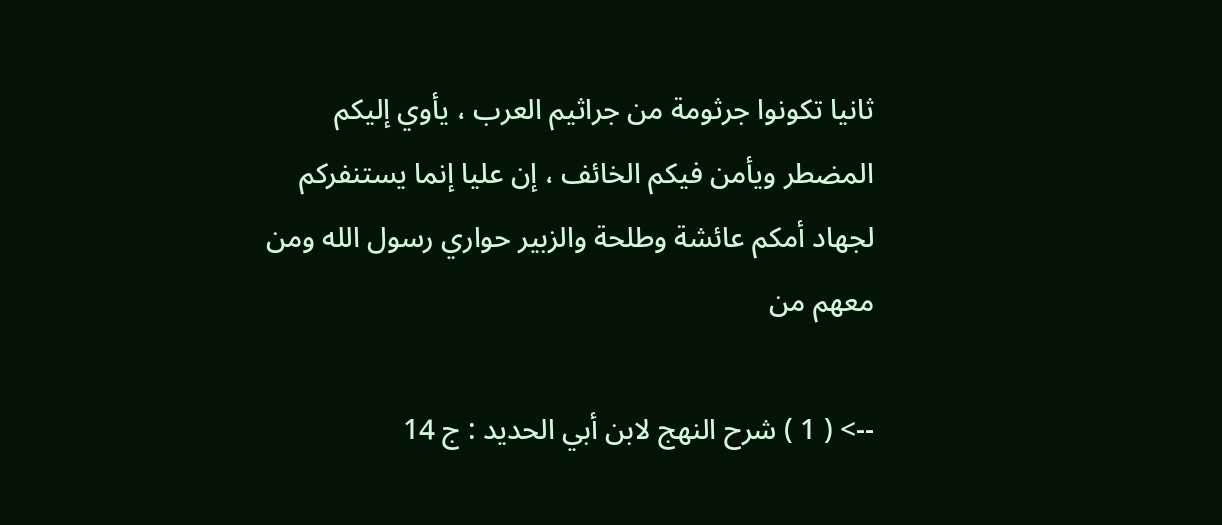ثانيا تكونوا جرثومة من جراثيم العرب ، يأوي إليكم المضطر ويأمن فيكم الخائف ، إن عليا إنما يستنفركم لجهاد أمكم عائشة وطلحة والزبير حواري رسول الله ومن معهم من

--> ( 1 ) شرح النهج لابن أبي الحديد : ج 14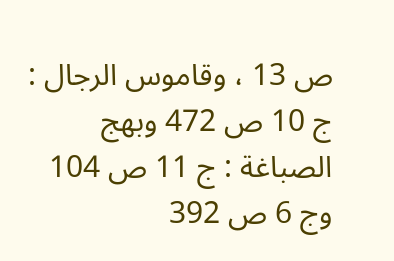ص 13 ، وقاموس الرجال : ج 10 ص 472 وبهج الصباغة : ج 11 ص 104 وج 6 ص 392